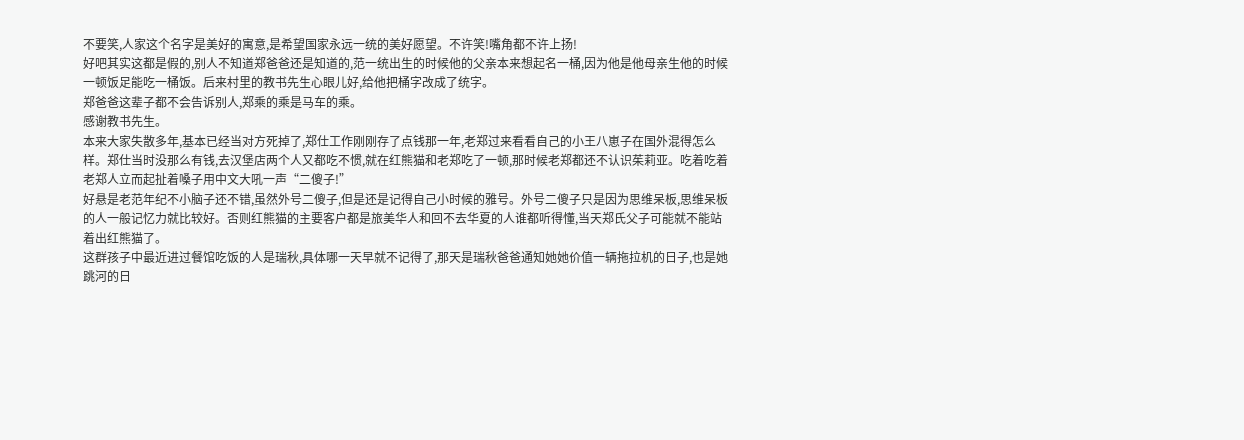不要笑,人家这个名字是美好的寓意,是希望国家永远一统的美好愿望。不许笑!嘴角都不许上扬!
好吧其实这都是假的,别人不知道郑爸爸还是知道的,范一统出生的时候他的父亲本来想起名一桶,因为他是他母亲生他的时候一顿饭足能吃一桶饭。后来村里的教书先生心眼儿好,给他把桶字改成了统字。
郑爸爸这辈子都不会告诉别人,郑乘的乘是马车的乘。
感谢教书先生。
本来大家失散多年,基本已经当对方死掉了,郑仕工作刚刚存了点钱那一年,老郑过来看看自己的小王八崽子在国外混得怎么样。郑仕当时没那么有钱,去汉堡店两个人又都吃不惯,就在红熊猫和老郑吃了一顿,那时候老郑都还不认识茱莉亚。吃着吃着老郑人立而起扯着嗓子用中文大吼一声“二傻子!”
好悬是老范年纪不小脑子还不错,虽然外号二傻子,但是还是记得自己小时候的雅号。外号二傻子只是因为思维呆板,思维呆板的人一般记忆力就比较好。否则红熊猫的主要客户都是旅美华人和回不去华夏的人谁都听得懂,当天郑氏父子可能就不能站着出红熊猫了。
这群孩子中最近进过餐馆吃饭的人是瑞秋,具体哪一天早就不记得了,那天是瑞秋爸爸通知她她价值一辆拖拉机的日子,也是她跳河的日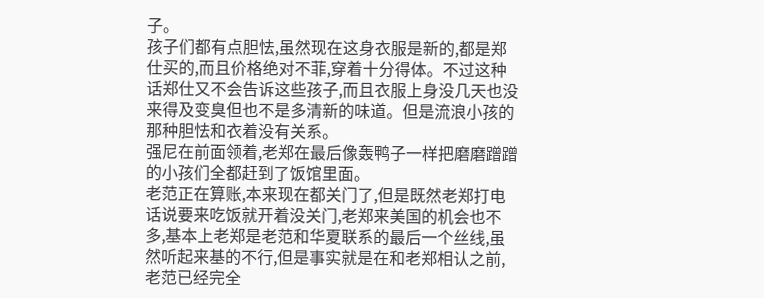子。
孩子们都有点胆怯,虽然现在这身衣服是新的,都是郑仕买的,而且价格绝对不菲,穿着十分得体。不过这种话郑仕又不会告诉这些孩子,而且衣服上身没几天也没来得及变臭但也不是多清新的味道。但是流浪小孩的那种胆怯和衣着没有关系。
强尼在前面领着,老郑在最后像轰鸭子一样把磨磨蹭蹭的小孩们全都赶到了饭馆里面。
老范正在算账,本来现在都关门了,但是既然老郑打电话说要来吃饭就开着没关门,老郑来美国的机会也不多,基本上老郑是老范和华夏联系的最后一个丝线,虽然听起来基的不行,但是事实就是在和老郑相认之前,老范已经完全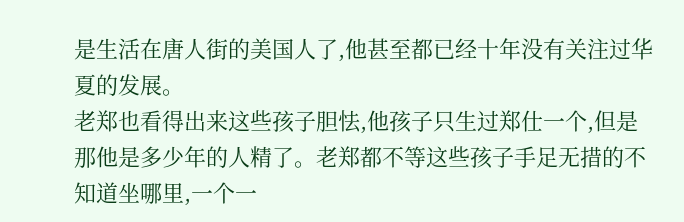是生活在唐人街的美国人了,他甚至都已经十年没有关注过华夏的发展。
老郑也看得出来这些孩子胆怯,他孩子只生过郑仕一个,但是那他是多少年的人精了。老郑都不等这些孩子手足无措的不知道坐哪里,一个一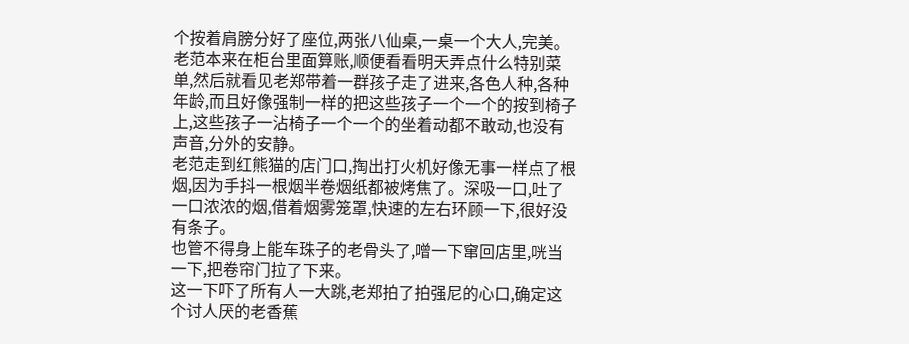个按着肩膀分好了座位,两张八仙桌,一桌一个大人,完美。
老范本来在柜台里面算账,顺便看看明天弄点什么特别菜单,然后就看见老郑带着一群孩子走了进来,各色人种,各种年龄,而且好像强制一样的把这些孩子一个一个的按到椅子上,这些孩子一沾椅子一个一个的坐着动都不敢动,也没有声音,分外的安静。
老范走到红熊猫的店门口,掏出打火机好像无事一样点了根烟,因为手抖一根烟半卷烟纸都被烤焦了。深吸一口,吐了一口浓浓的烟,借着烟雾笼罩,快速的左右环顾一下,很好没有条子。
也管不得身上能车珠子的老骨头了,噌一下窜回店里,咣当一下,把卷帘门拉了下来。
这一下吓了所有人一大跳,老郑拍了拍强尼的心口,确定这个讨人厌的老香蕉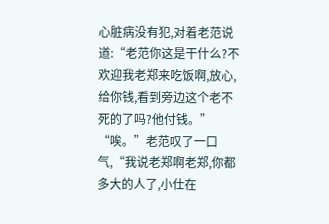心脏病没有犯,对着老范说道:“老范你这是干什么?不欢迎我老郑来吃饭啊,放心,给你钱,看到旁边这个老不死的了吗?他付钱。”
“唉。”老范叹了一口气,“我说老郑啊老郑,你都多大的人了,小仕在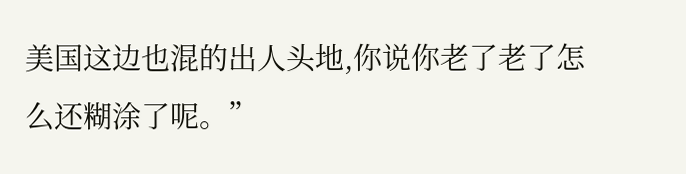美国这边也混的出人头地,你说你老了老了怎么还糊涂了呢。”